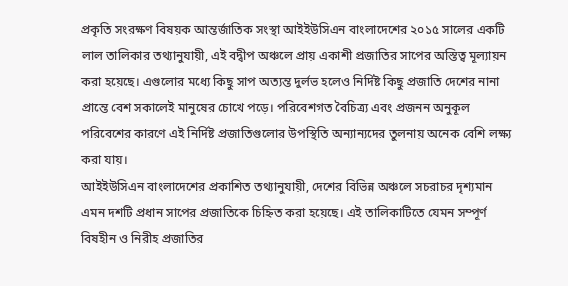প্রকৃতি সংরক্ষণ বিষয়ক আন্তর্জাতিক সংস্থা আইইউসিএন বাংলাদেশের ২০১৫ সালের একটি লাল তালিকার তথ্যানুযায়ী, এই বদ্বীপ অঞ্চলে প্রায় একাশী প্রজাতির সাপের অস্তিত্ব মূল্যায়ন করা হয়েছে। এগুলোর মধ্যে কিছু সাপ অত্যন্ত দুর্লভ হলেও নির্দিষ্ট কিছু প্রজাতি দেশের নানা প্রান্তে বেশ সকালেই মানুষের চোখে পড়ে। পরিবেশগত বৈচিত্র্য এবং প্রজনন অনুকূল পরিবেশের কারণে এই নির্দিষ্ট প্রজাতিগুলোর উপস্থিতি অন্যান্যদের তুলনায় অনেক বেশি লক্ষ্য করা যায়।
আইইউসিএন বাংলাদেশের প্রকাশিত তথ্যানুযায়ী, দেশের বিভিন্ন অঞ্চলে সচরাচর দৃশ্যমান এমন দশটি প্রধান সাপের প্রজাতিকে চিহ্নিত করা হয়েছে। এই তালিকাটিতে যেমন সম্পূর্ণ বিষহীন ও নিরীহ প্রজাতির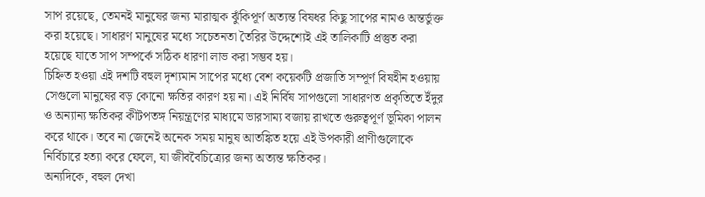সাপ রয়েছে, তেমনই মানুষের জন্য মারাত্মক ঝুঁকিপূর্ণ অত্যন্ত বিষধর কিছু সাপের নামও অন্তর্ভুক্ত করা হয়েছে। সাধারণ মানুষের মধ্যে সচেতনতা তৈরির উদ্দেশ্যেই এই তালিকাটি প্রস্তুত করা হয়েছে যাতে সাপ সম্পর্কে সঠিক ধারণা লাভ করা সম্ভব হয়।
চিহ্নিত হওয়া এই দশটি বহুল দৃশ্যমান সাপের মধ্যে বেশ কয়েকটি প্রজাতি সম্পূর্ণ বিষহীন হওয়ায় সেগুলো মানুষের বড় কোনো ক্ষতির কারণ হয় না। এই নির্বিষ সাপগুলো সাধারণত প্রকৃতিতে ইঁদুর ও অন্যান্য ক্ষতিকর কীটপতঙ্গ নিয়ন্ত্রণের মাধ্যমে ভারসাম্য বজায় রাখতে গুরুত্বপূর্ণ ভূমিকা পালন করে থাকে। তবে না জেনেই অনেক সময় মানুষ আতঙ্কিত হয়ে এই উপকারী প্রাণীগুলোকে নির্বিচারে হত্যা করে ফেলে, যা জীববৈচিত্র্যের জন্য অত্যন্ত ক্ষতিকর।
অন্যদিকে, বহুল দেখা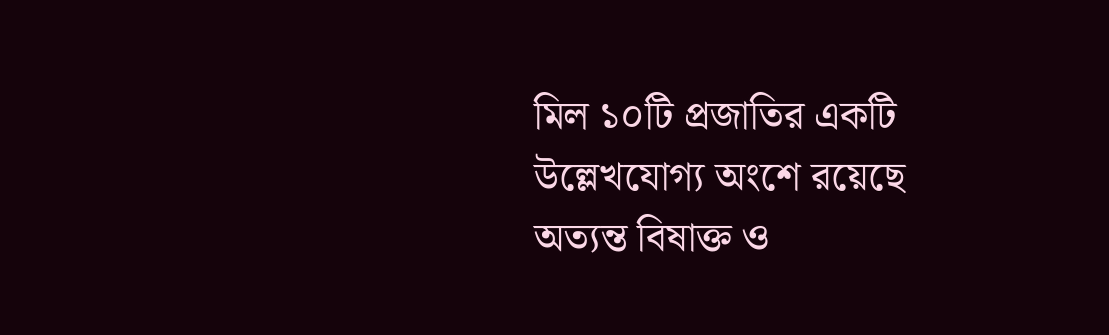মিল ১০টি প্রজাতির একটি উল্লেখযোগ্য অংশে রয়েছে অত্যন্ত বিষাক্ত ও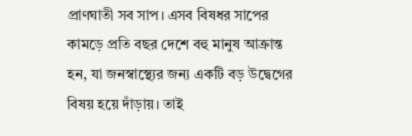প্রাণঘাতী সব সাপ। এসব বিষধর সাপের কামড়ে প্রতি বছর দেশে বহু মানুষ আক্রান্ত হন, যা জনস্বাস্থ্যের জন্য একটি বড় উদ্বেগের বিষয় হয়ে দাঁড়ায়। তাই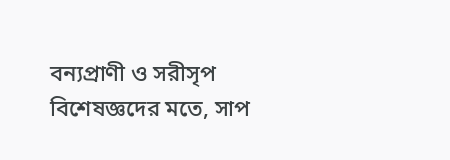বন্যপ্রাণী ও সরীসৃপ বিশেষজ্ঞদের মতে, সাপ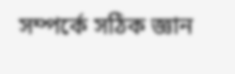সম্পর্কে সঠিক জ্ঞান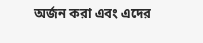অর্জন করা এবং এদের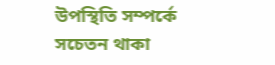উপস্থিতি সম্পর্কে সচেতন থাকা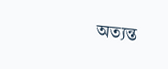অত্যন্ত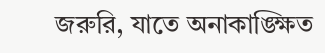জরুরি, যাতে অনাকাঙ্ক্ষিত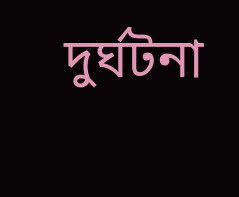দুর্ঘটনা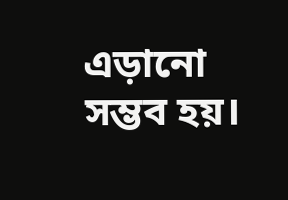এড়ানো সম্ভব হয়।